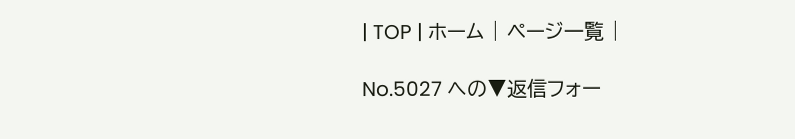| TOP | ホーム | ページ一覧 |

No.5027 への▼返信フォー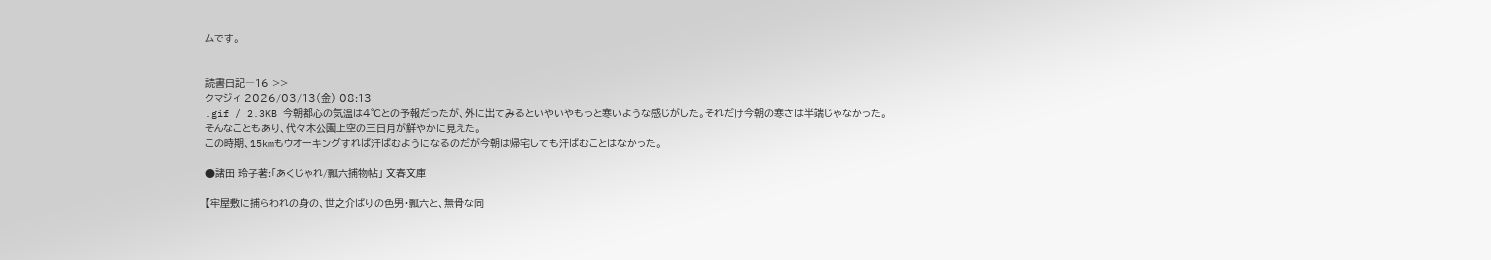ムです。


読書日記―16 >>
クマジィ 2026/03/13(金) 08:13
.gif / 2.3KB 今朝都心の気温は4℃との予報だったが、外に出てみるといやいやもっと寒いような感じがした。それだけ今朝の寒さは半端じゃなかった。
そんなこともあり、代々木公園上空の三日月が鮮やかに見えた。
この時期、15kmもウオーキングすれば汗ばむようになるのだが今朝は帰宅しても汗ばむことはなかった。

●諸田 玲子著:「あくじゃれ/瓢六捕物帖」 文春文庫

【牢屋敷に捕らわれの身の、世之介ばりの色男・瓢六と、無骨な同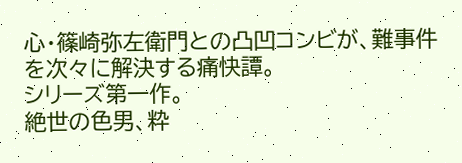心・篠崎弥左衛門との凸凹コンビが、難事件を次々に解決する痛快譚。
シリーズ第一作。
絶世の色男、粋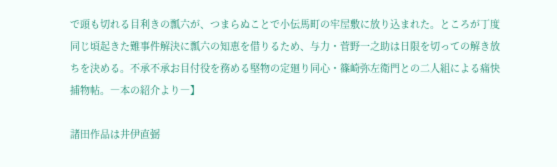で頭も切れる目利きの瓢六が、つまらぬことで小伝馬町の牢屋敷に放り込まれた。ところが丁度同じ頃起きた難事件解決に瓢六の知恵を借りるため、与力・菅野一之助は日限を切っての解き放ちを決める。不承不承お目付役を務める堅物の定廻り同心・篠崎弥左衛門との二人組による痛快捕物帖。―本の紹介より―】

諸田作品は井伊直弼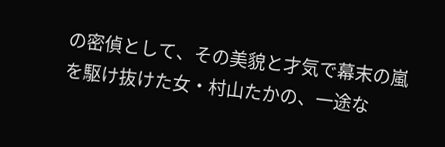の密偵として、その美貌と才気で幕末の嵐を駆け抜けた女・村山たかの、一途な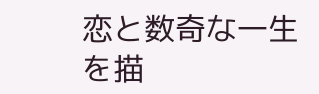恋と数奇な一生を描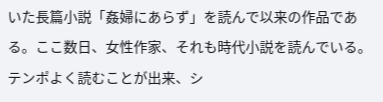いた長篇小説「姦婦にあらず」を読んで以来の作品である。ここ数日、女性作家、それも時代小説を読んでいる。
テンポよく読むことが出来、シ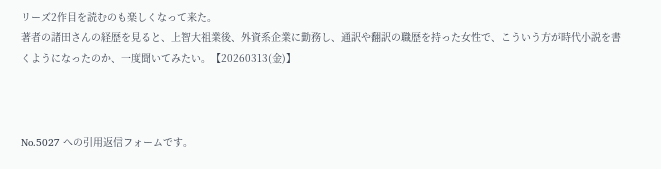リーズ2作目を読むのも楽しくなって来た。
著者の諸田さんの経歴を見ると、上智大祖業後、外資系企業に勤務し、通訳や翻訳の職歴を持った女性で、こういう方が時代小説を書くようになったのか、一度聞いてみたい。【20260313(金)】



No.5027 への引用返信フォームです。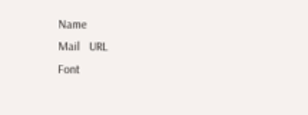Name
Mail   URL
Font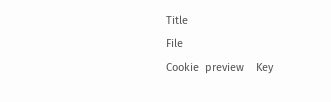Title
File
Cookie  preview    Key